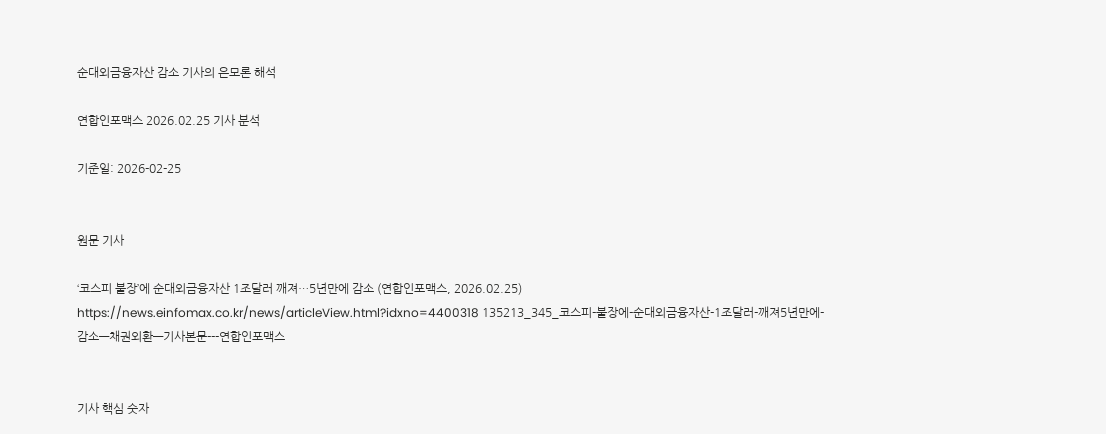순대외금융자산 감소 기사의 은모론 해석

연합인포맥스 2026.02.25 기사 분석

기준일: 2026-02-25


원문 기사

‘코스피 불장’에 순대외금융자산 1조달러 깨져…5년만에 감소 (연합인포맥스, 2026.02.25) https://news.einfomax.co.kr/news/articleView.html?idxno=4400318 135213_345_코스피-불장에-순대외금융자산-1조달러-깨져5년만에-감소—채권외환—기사본문---연합인포맥스


기사 핵심 숫자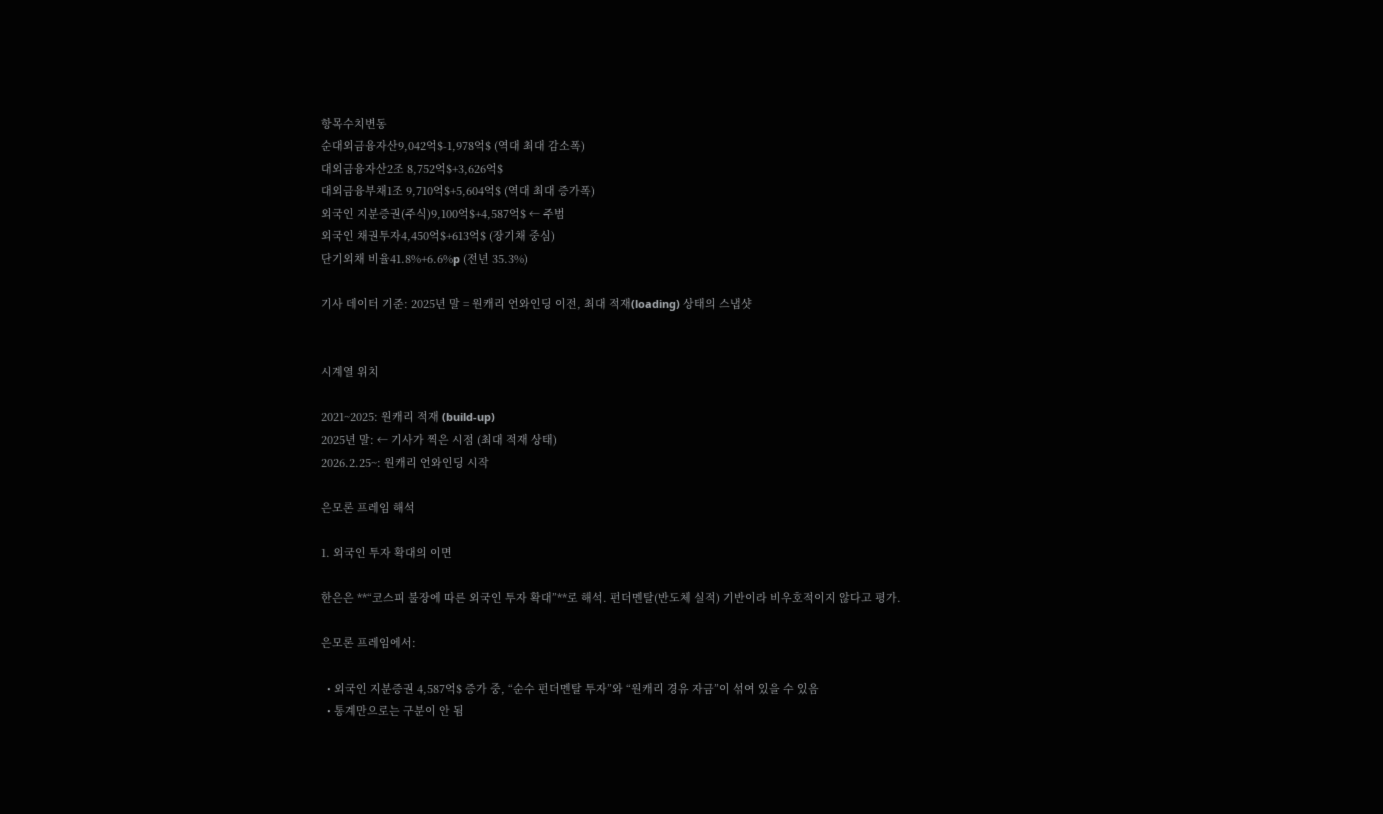항목수치변동
순대외금융자산9,042억$-1,978억$ (역대 최대 감소폭)
대외금융자산2조 8,752억$+3,626억$
대외금융부채1조 9,710억$+5,604억$ (역대 최대 증가폭)
외국인 지분증권(주식)9,100억$+4,587억$ ← 주범
외국인 채권투자4,450억$+613억$ (장기채 중심)
단기외채 비율41.8%+6.6%p (전년 35.3%)

기사 데이터 기준: 2025년 말 = 원캐리 언와인딩 이전, 최대 적재(loading) 상태의 스냅샷


시계열 위치

2021~2025: 원캐리 적재 (build-up)
2025년 말: ← 기사가 찍은 시점 (최대 적재 상태)
2026.2.25~: 원캐리 언와인딩 시작

은모론 프레임 해석

1. 외국인 투자 확대의 이면

한은은 **“코스피 불장에 따른 외국인 투자 확대”**로 해석. 펀더멘탈(반도체 실적) 기반이라 비우호적이지 않다고 평가.

은모론 프레임에서:

  • 외국인 지분증권 4,587억$ 증가 중, “순수 펀더멘탈 투자”와 “원캐리 경유 자금”이 섞여 있을 수 있음
  • 통계만으로는 구분이 안 됨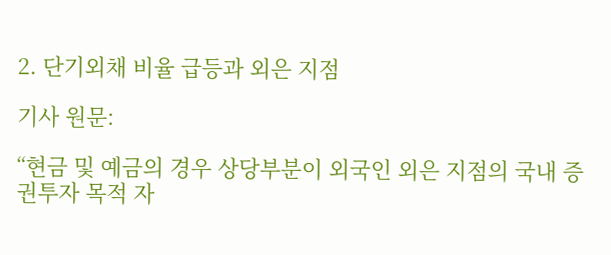2. 단기외채 비율 급등과 외은 지점

기사 원문:

“현금 및 예금의 경우 상당부분이 외국인 외은 지점의 국내 증권투자 목적 자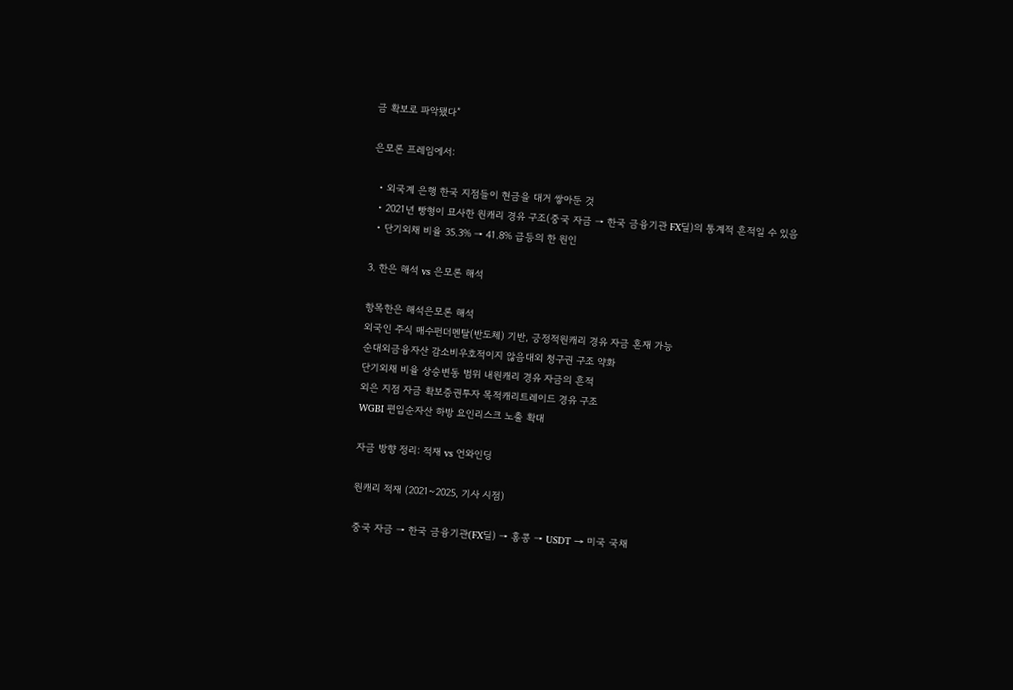금 확보로 파악됐다”

은모론 프레임에서:

  • 외국계 은행 한국 지점들이 현금을 대거 쌓아둔 것
  • 2021년 빵형이 묘사한 원캐리 경유 구조(중국 자금 → 한국 금융기관 FX딜)의 통계적 흔적일 수 있음
  • 단기외채 비율 35.3% → 41.8% 급등의 한 원인

3. 한은 해석 vs 은모론 해석

항목한은 해석은모론 해석
외국인 주식 매수펀더멘탈(반도체) 기반, 긍정적원캐리 경유 자금 혼재 가능
순대외금융자산 감소비우호적이지 않음대외 청구권 구조 약화
단기외채 비율 상승변동 범위 내원캐리 경유 자금의 흔적
외은 지점 자금 확보증권투자 목적캐리트레이드 경유 구조
WGBI 편입순자산 하방 요인리스크 노출 확대

자금 방향 정리: 적재 vs 언와인딩

원캐리 적재 (2021~2025, 기사 시점)

중국 자금 → 한국 금융기관(FX딜) → 홍콩 → USDT → 미국 국채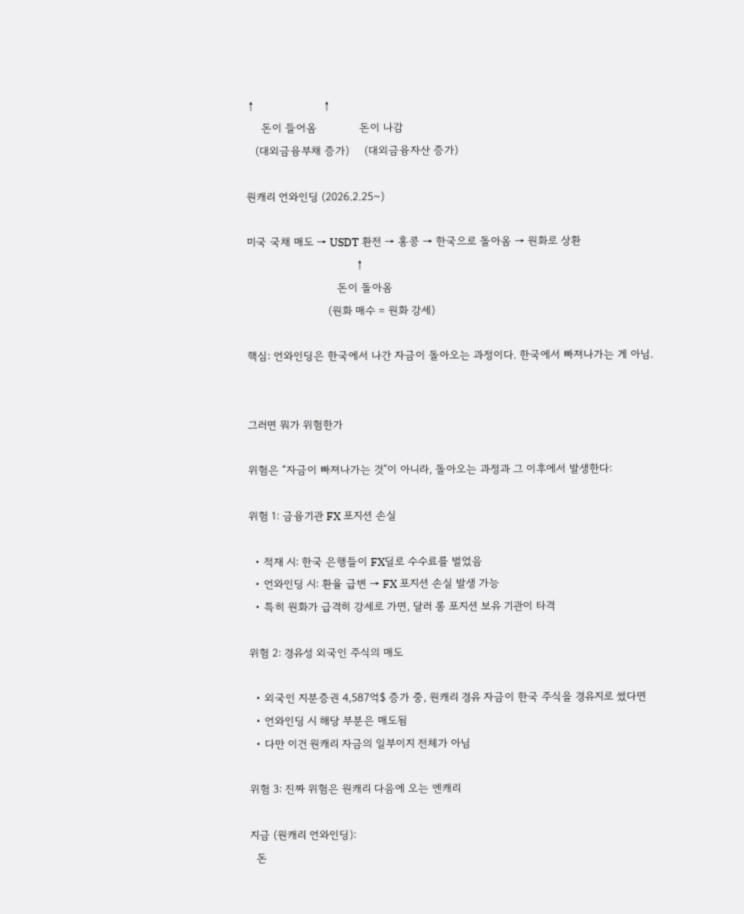↑                      ↑
     돈이 들어옴              돈이 나감
   (대외금융부채 증가)     (대외금융자산 증가)

원캐리 언와인딩 (2026.2.25~)

미국 국채 매도 → USDT 환전 → 홍콩 → 한국으로 돌아옴 → 원화로 상환
                                    ↑
                              돈이 돌아옴
                           (원화 매수 = 원화 강세)

핵심: 언와인딩은 한국에서 나간 자금이 돌아오는 과정이다. 한국에서 빠져나가는 게 아님.


그러면 뭐가 위험한가

위험은 “자금이 빠져나가는 것”이 아니라, 돌아오는 과정과 그 이후에서 발생한다:

위험 1: 금융기관 FX 포지션 손실

  • 적재 시: 한국 은행들이 FX딜로 수수료를 벌었음
  • 언와인딩 시: 환율 급변 → FX 포지션 손실 발생 가능
  • 특히 원화가 급격히 강세로 가면, 달러 롱 포지션 보유 기관이 타격

위험 2: 경유성 외국인 주식의 매도

  • 외국인 지분증권 4,587억$ 증가 중, 원캐리 경유 자금이 한국 주식을 경유지로 썼다면
  • 언와인딩 시 해당 부분은 매도됨
  • 다만 이건 원캐리 자금의 일부이지 전체가 아님

위험 3: 진짜 위험은 원캐리 다음에 오는 엔캐리

지금 (원캐리 언와인딩):
  돈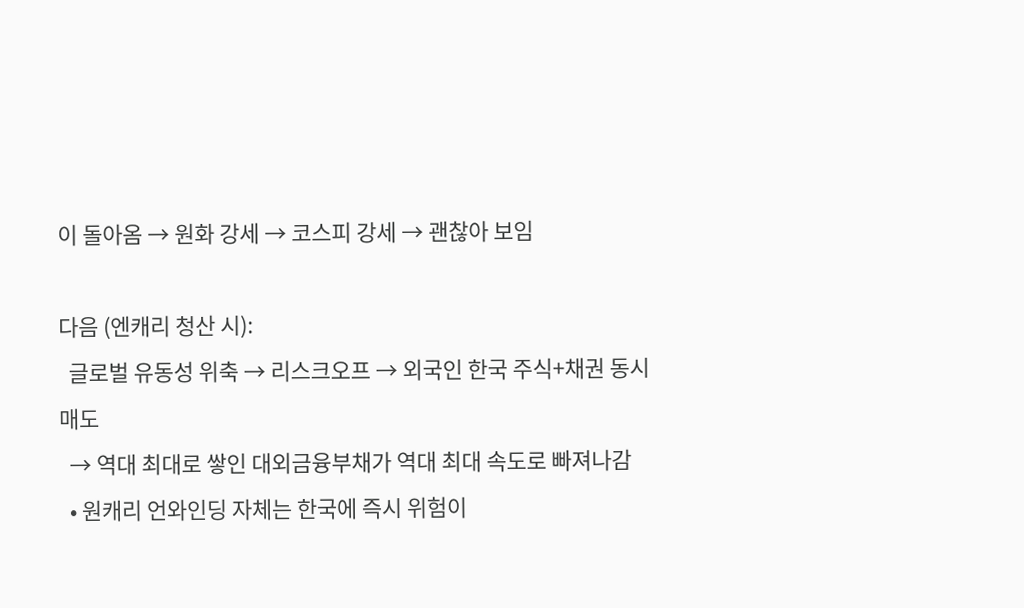이 돌아옴 → 원화 강세 → 코스피 강세 → 괜찮아 보임

다음 (엔캐리 청산 시):
  글로벌 유동성 위축 → 리스크오프 → 외국인 한국 주식+채권 동시 매도
  → 역대 최대로 쌓인 대외금융부채가 역대 최대 속도로 빠져나감
  • 원캐리 언와인딩 자체는 한국에 즉시 위험이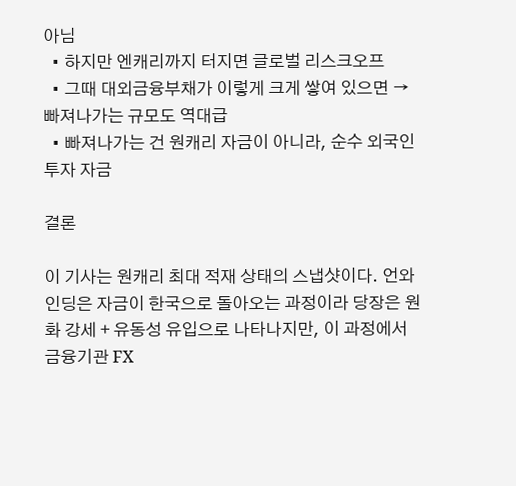아님
  • 하지만 엔캐리까지 터지면 글로벌 리스크오프
  • 그때 대외금융부채가 이렇게 크게 쌓여 있으면 → 빠져나가는 규모도 역대급
  • 빠져나가는 건 원캐리 자금이 아니라, 순수 외국인 투자 자금

결론

이 기사는 원캐리 최대 적재 상태의 스냅샷이다. 언와인딩은 자금이 한국으로 돌아오는 과정이라 당장은 원화 강세 + 유동성 유입으로 나타나지만, 이 과정에서 금융기관 FX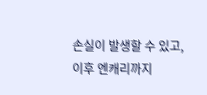손실이 발생할 수 있고, 이후 엔캐리까지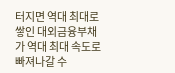터지면 역대 최대로 쌓인 대외금융부채가 역대 최대 속도로 빠져나갈 수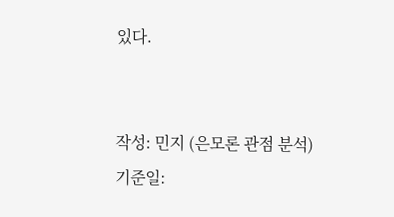있다.


작성: 민지 (은모론 관점 분석) 기준일: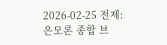2026-02-25 전제: 은모론 종합 브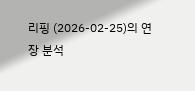리핑 (2026-02-25)의 연장 분석